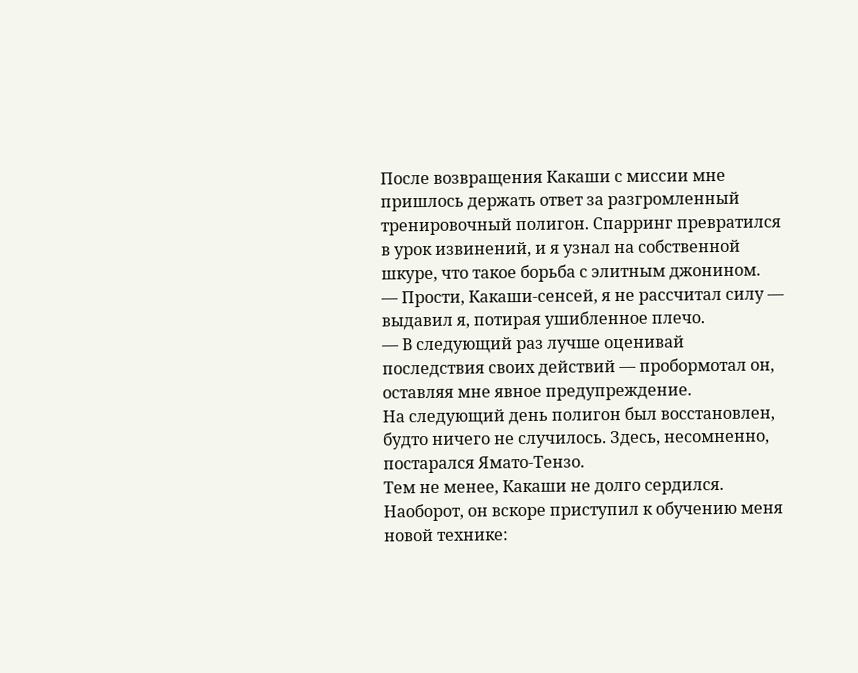После возвращения Какаши с миссии мне пришлось держать ответ за разгромленный тренировочный полигон. Спарринг превратился в урок извинений, и я узнал на собственной шкуре, что такое борьба с элитным джонином.
— Прости, Какаши-сенсей, я не рассчитал силу — выдавил я, потирая ушибленное плечо.
— В следующий раз лучше оценивай последствия своих действий — пробормотал он, оставляя мне явное предупреждение.
На следующий день полигон был восстановлен, будто ничего не случилось. Здесь, несомненно, постарался Ямато-Тензо.
Тем не менее, Какаши не долго сердился. Наоборот, он вскоре приступил к обучению меня новой технике: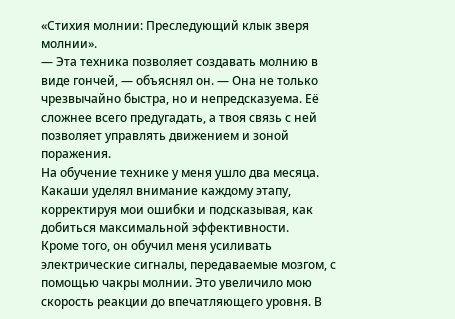«Стихия молнии: Преследующий клык зверя молнии».
— Эта техника позволяет создавать молнию в виде гончей, — объяснял он. — Она не только чрезвычайно быстра, но и непредсказуема. Её сложнее всего предугадать, а твоя связь с ней позволяет управлять движением и зоной поражения.
На обучение технике у меня ушло два месяца. Какаши уделял внимание каждому этапу, корректируя мои ошибки и подсказывая, как добиться максимальной эффективности.
Кроме того, он обучил меня усиливать электрические сигналы, передаваемые мозгом, с помощью чакры молнии. Это увеличило мою скорость реакции до впечатляющего уровня. В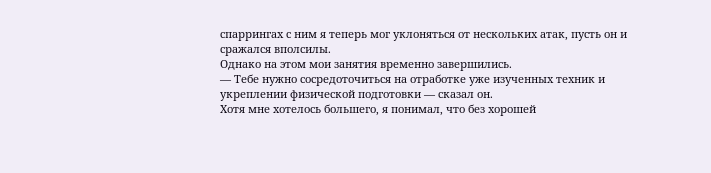спаррингах с ним я теперь мог уклоняться от нескольких атак, пусть он и сражался вполсилы.
Однако на этом мои занятия временно завершились.
— Тебе нужно сосредоточиться на отработке уже изученных техник и укреплении физической подготовки — сказал он.
Хотя мне хотелось большего, я понимал, что без хорошей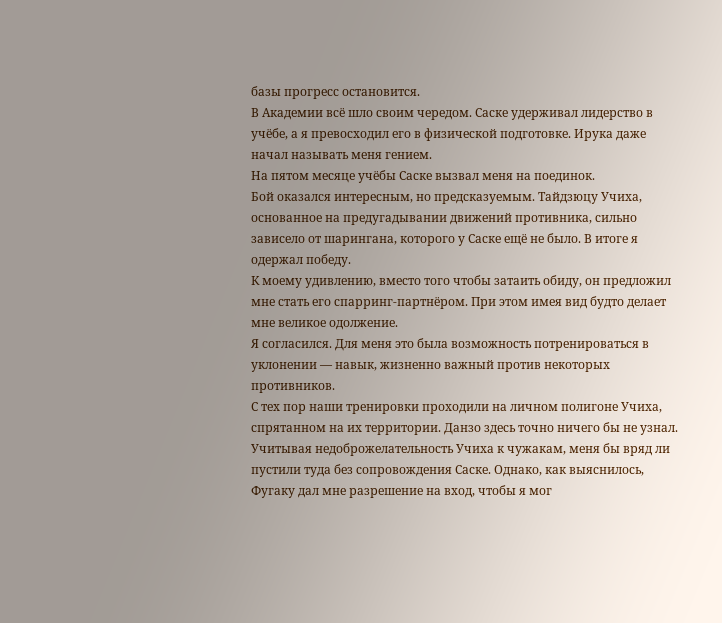базы прогресс остановится.
В Академии всё шло своим чередом. Саске удерживал лидерство в учёбе, а я превосходил его в физической подготовке. Ирука даже начал называть меня гением.
На пятом месяце учёбы Саске вызвал меня на поединок.
Бой оказался интересным, но предсказуемым. Тайдзюцу Учиха, основанное на предугадывании движений противника, сильно зависело от шарингана, которого у Саске ещё не было. В итоге я одержал победу.
К моему удивлению, вместо того чтобы затаить обиду, он предложил мне стать его спарринг-партнёром. При этом имея вид будто делает мне великое одолжение.
Я согласился. Для меня это была возможность потренироваться в уклонении — навык, жизненно важный против некоторых противников.
С тех пор наши тренировки проходили на личном полигоне Учиха, спрятанном на их территории. Данзо здесь точно ничего бы не узнал.
Учитывая недоброжелательность Учиха к чужакам, меня бы вряд ли пустили туда без сопровождения Саске. Однако, как выяснилось, Фугаку дал мне разрешение на вход, чтобы я мог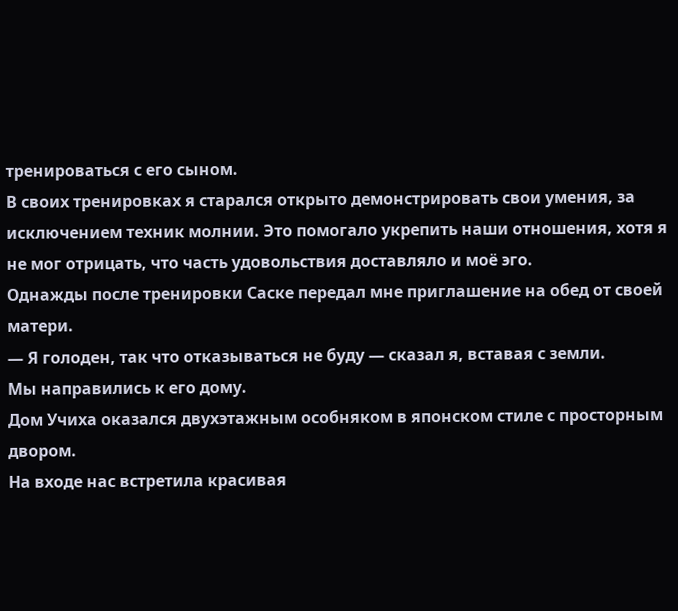тренироваться с его сыном.
В своих тренировках я старался открыто демонстрировать свои умения, за исключением техник молнии. Это помогало укрепить наши отношения, хотя я не мог отрицать, что часть удовольствия доставляло и моё эго.
Однажды после тренировки Саске передал мне приглашение на обед от своей матери.
— Я голоден, так что отказываться не буду — сказал я, вставая с земли.
Мы направились к его дому.
Дом Учиха оказался двухэтажным особняком в японском стиле с просторным двором.
На входе нас встретила красивая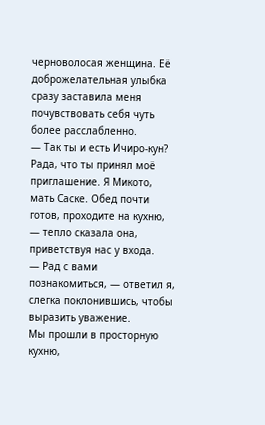черноволосая женщина. Её доброжелательная улыбка сразу заставила меня почувствовать себя чуть более расслабленно.
— Так ты и есть Ичиро-кун? Рада, что ты принял моё приглашение. Я Микото, мать Саске. Обед почти готов, проходите на кухню, — тепло сказала она, приветствуя нас у входа.
— Рад с вами познакомиться, — ответил я, слегка поклонившись, чтобы выразить уважение.
Мы прошли в просторную кухню,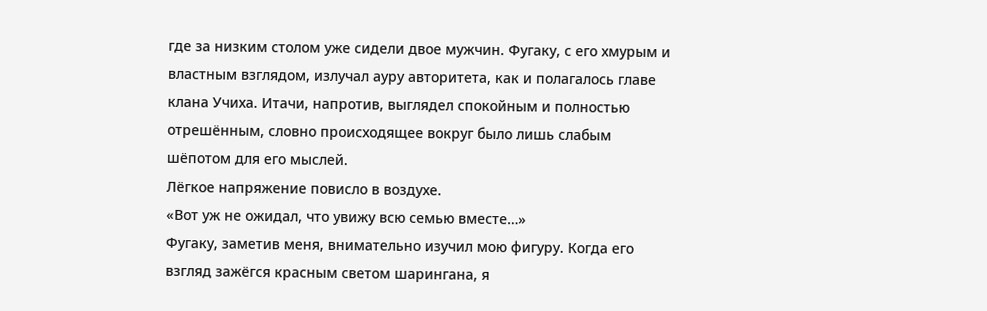где за низким столом уже сидели двое мужчин. Фугаку, с его хмурым и властным взглядом, излучал ауру авторитета, как и полагалось главе клана Учиха. Итачи, напротив, выглядел спокойным и полностью отрешённым, словно происходящее вокруг было лишь слабым шёпотом для его мыслей.
Лёгкое напряжение повисло в воздухе.
«Вот уж не ожидал, что увижу всю семью вместе…»
Фугаку, заметив меня, внимательно изучил мою фигуру. Когда его взгляд зажёгся красным светом шарингана, я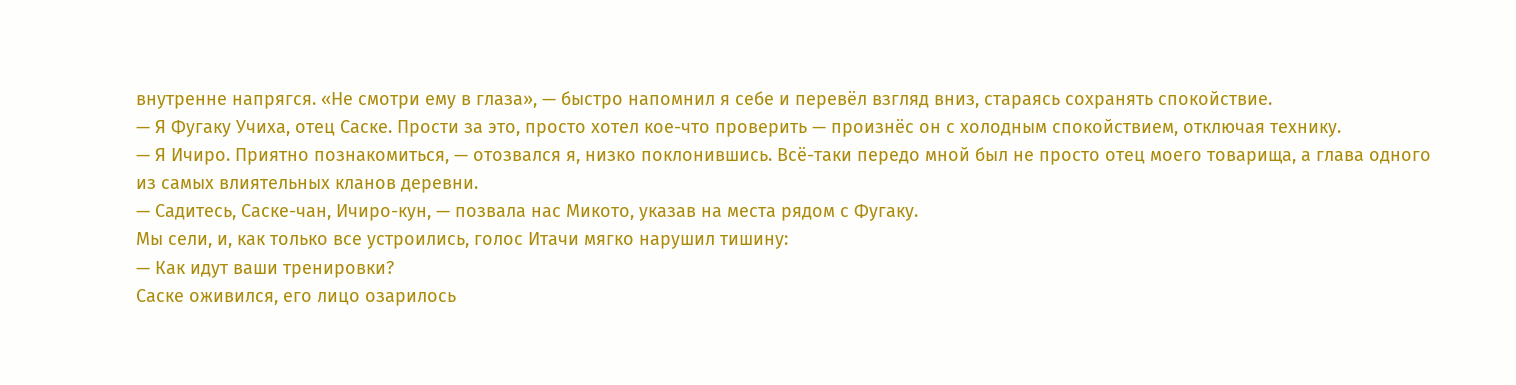внутренне напрягся. «Не смотри ему в глаза», — быстро напомнил я себе и перевёл взгляд вниз, стараясь сохранять спокойствие.
— Я Фугаку Учиха, отец Саске. Прости за это, просто хотел кое-что проверить — произнёс он с холодным спокойствием, отключая технику.
— Я Ичиро. Приятно познакомиться, — отозвался я, низко поклонившись. Всё-таки передо мной был не просто отец моего товарища, а глава одного из самых влиятельных кланов деревни.
— Садитесь, Саске-чан, Ичиро-кун, — позвала нас Микото, указав на места рядом с Фугаку.
Мы сели, и, как только все устроились, голос Итачи мягко нарушил тишину:
— Как идут ваши тренировки?
Саске оживился, его лицо озарилось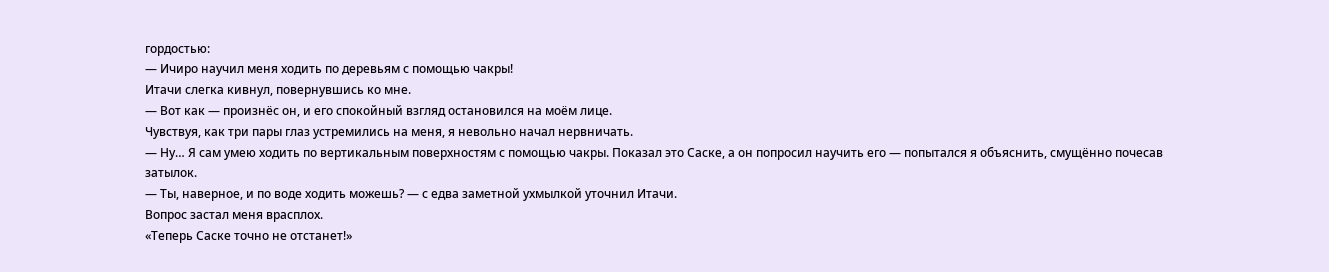гордостью:
— Ичиро научил меня ходить по деревьям с помощью чакры!
Итачи слегка кивнул, повернувшись ко мне.
— Вот как — произнёс он, и его спокойный взгляд остановился на моём лице.
Чувствуя, как три пары глаз устремились на меня, я невольно начал нервничать.
— Ну… Я сам умею ходить по вертикальным поверхностям с помощью чакры. Показал это Саске, а он попросил научить его — попытался я объяснить, смущённо почесав затылок.
— Ты, наверное, и по воде ходить можешь? — с едва заметной ухмылкой уточнил Итачи.
Вопрос застал меня врасплох.
«Теперь Саске точно не отстанет!»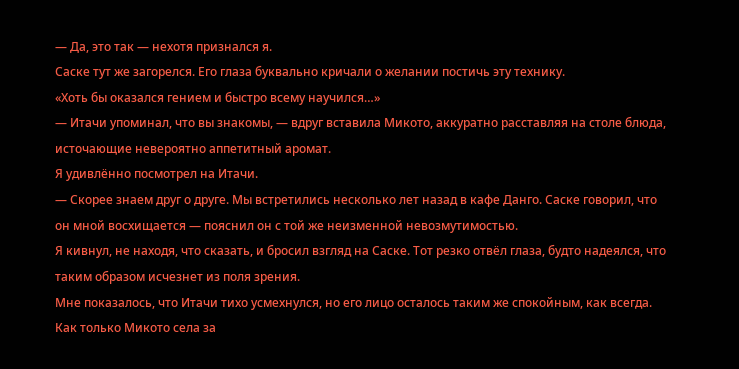— Да, это так — нехотя признался я.
Саске тут же загорелся. Его глаза буквально кричали о желании постичь эту технику.
«Хоть бы оказался гением и быстро всему научился…»
— Итачи упоминал, что вы знакомы, — вдруг вставила Микото, аккуратно расставляя на столе блюда, источающие невероятно аппетитный аромат.
Я удивлённо посмотрел на Итачи.
— Скорее знаем друг о друге. Мы встретились несколько лет назад в кафе Данго. Саске говорил, что он мной восхищается — пояснил он с той же неизменной невозмутимостью.
Я кивнул, не находя, что сказать, и бросил взгляд на Саске. Тот резко отвёл глаза, будто надеялся, что таким образом исчезнет из поля зрения.
Мне показалось, что Итачи тихо усмехнулся, но его лицо осталось таким же спокойным, как всегда.
Как только Микото села за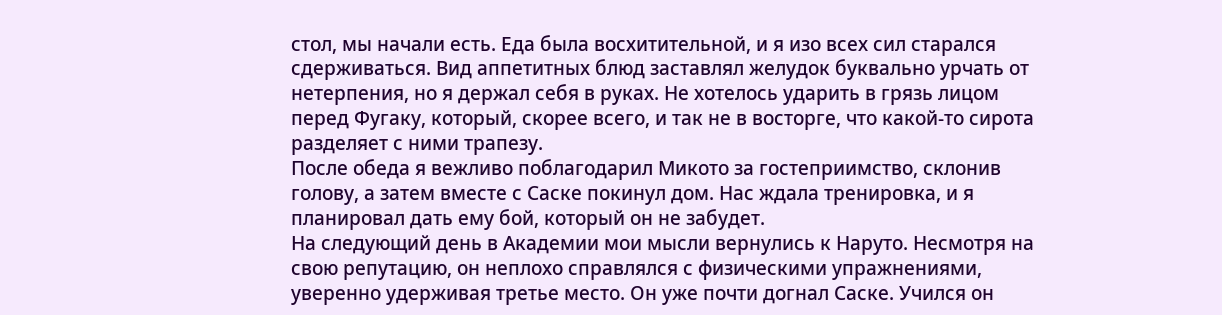стол, мы начали есть. Еда была восхитительной, и я изо всех сил старался сдерживаться. Вид аппетитных блюд заставлял желудок буквально урчать от нетерпения, но я держал себя в руках. Не хотелось ударить в грязь лицом перед Фугаку, который, скорее всего, и так не в восторге, что какой-то сирота разделяет с ними трапезу.
После обеда я вежливо поблагодарил Микото за гостеприимство, склонив голову, а затем вместе с Саске покинул дом. Нас ждала тренировка, и я планировал дать ему бой, который он не забудет.
На следующий день в Академии мои мысли вернулись к Наруто. Несмотря на свою репутацию, он неплохо справлялся с физическими упражнениями, уверенно удерживая третье место. Он уже почти догнал Саске. Учился он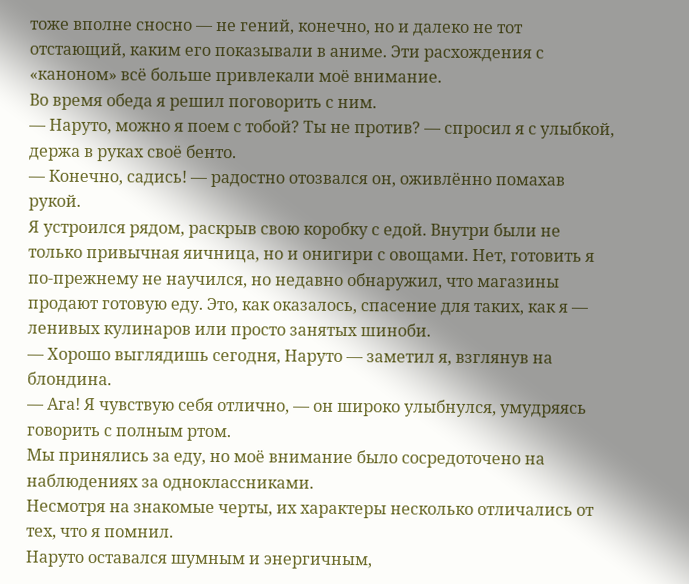тоже вполне сносно — не гений, конечно, но и далеко не тот отстающий, каким его показывали в аниме. Эти расхождения с «каноном» всё больше привлекали моё внимание.
Во время обеда я решил поговорить с ним.
— Наруто, можно я поем с тобой? Ты не против? — спросил я с улыбкой, держа в руках своё бенто.
— Конечно, садись! — радостно отозвался он, оживлённо помахав рукой.
Я устроился рядом, раскрыв свою коробку с едой. Внутри были не только привычная яичница, но и онигири с овощами. Нет, готовить я по-прежнему не научился, но недавно обнаружил, что магазины продают готовую еду. Это, как оказалось, спасение для таких, как я — ленивых кулинаров или просто занятых шиноби.
— Хорошо выглядишь сегодня, Наруто — заметил я, взглянув на блондина.
— Ага! Я чувствую себя отлично, — он широко улыбнулся, умудряясь говорить с полным ртом.
Мы принялись за еду, но моё внимание было сосредоточено на наблюдениях за одноклассниками.
Несмотря на знакомые черты, их характеры несколько отличались от тех, что я помнил.
Наруто оставался шумным и энергичным,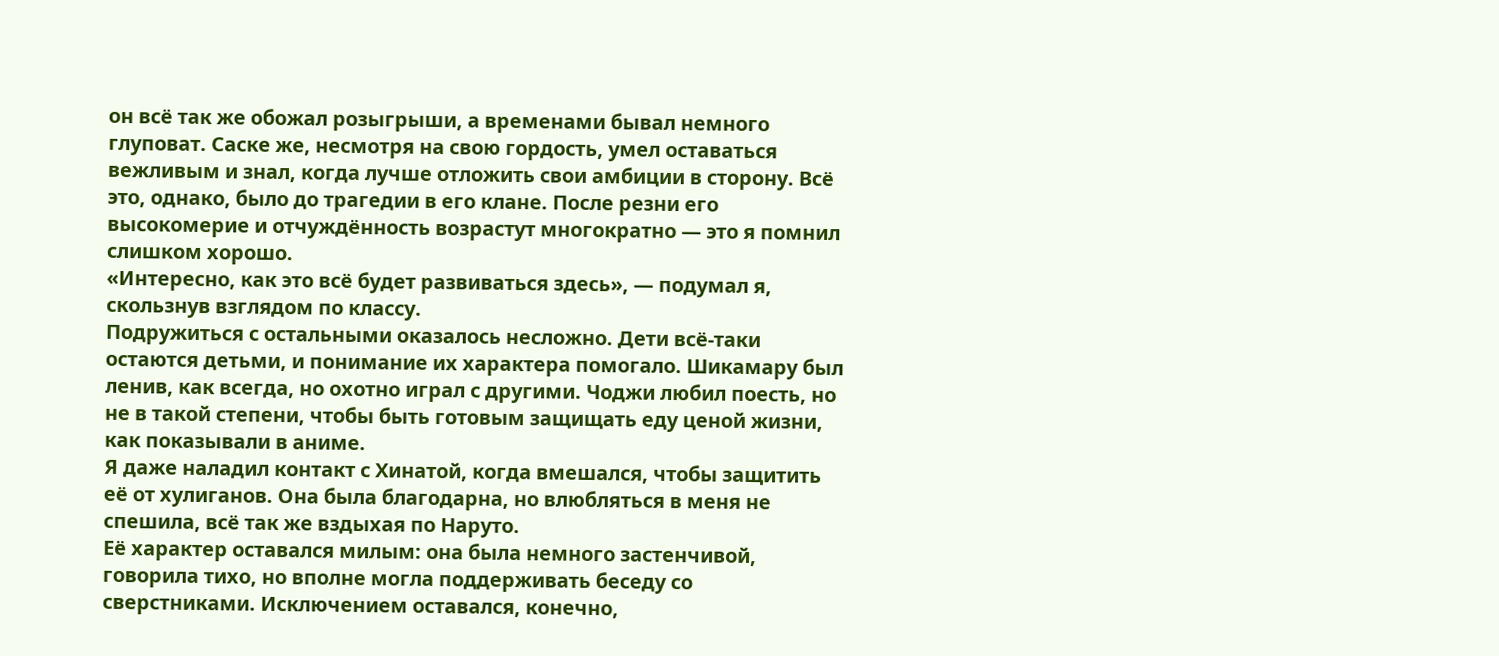он всё так же обожал розыгрыши, а временами бывал немного глуповат. Саске же, несмотря на свою гордость, умел оставаться вежливым и знал, когда лучше отложить свои амбиции в сторону. Всё это, однако, было до трагедии в его клане. После резни его высокомерие и отчуждённость возрастут многократно — это я помнил слишком хорошо.
«Интересно, как это всё будет развиваться здесь», — подумал я, скользнув взглядом по классу.
Подружиться с остальными оказалось несложно. Дети всё-таки остаются детьми, и понимание их характера помогало. Шикамару был ленив, как всегда, но охотно играл с другими. Чоджи любил поесть, но не в такой степени, чтобы быть готовым защищать еду ценой жизни, как показывали в аниме.
Я даже наладил контакт с Хинатой, когда вмешался, чтобы защитить её от хулиганов. Она была благодарна, но влюбляться в меня не спешила, всё так же вздыхая по Наруто.
Её характер оставался милым: она была немного застенчивой, говорила тихо, но вполне могла поддерживать беседу со сверстниками. Исключением оставался, конечно,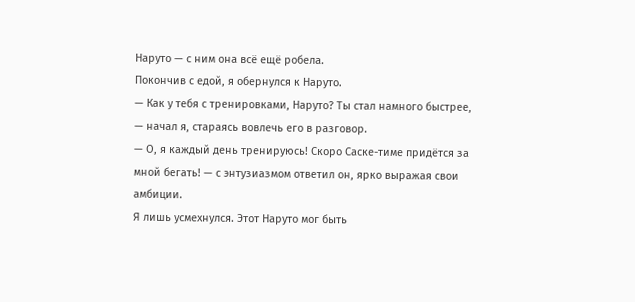Наруто — с ним она всё ещё робела.
Покончив с едой, я обернулся к Наруто.
— Как у тебя с тренировками, Наруто? Ты стал намного быстрее, — начал я, стараясь вовлечь его в разговор.
— О, я каждый день тренируюсь! Скоро Саске-тиме придётся за мной бегать! — с энтузиазмом ответил он, ярко выражая свои амбиции.
Я лишь усмехнулся. Этот Наруто мог быть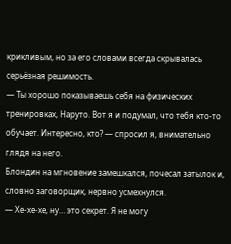крикливым, но за его словами всегда скрывалась серьёзная решимость.
— Ты хорошо показываешь себя на физических тренировках, Наруто. Вот я и подумал, что тебя кто-то обучает. Интересно, кто? — спросил я, внимательно глядя на него.
Блондин на мгновение замешкался, почесал затылок и, словно заговорщик, нервно усмехнулся.
— Хе-хе-хе, ну… это секрет. Я не могу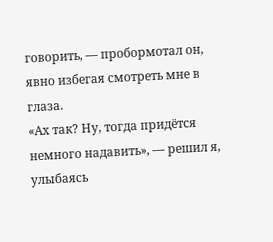говорить, — пробормотал он, явно избегая смотреть мне в глаза.
«Ах так? Ну, тогда придётся немного надавить», — решил я, улыбаясь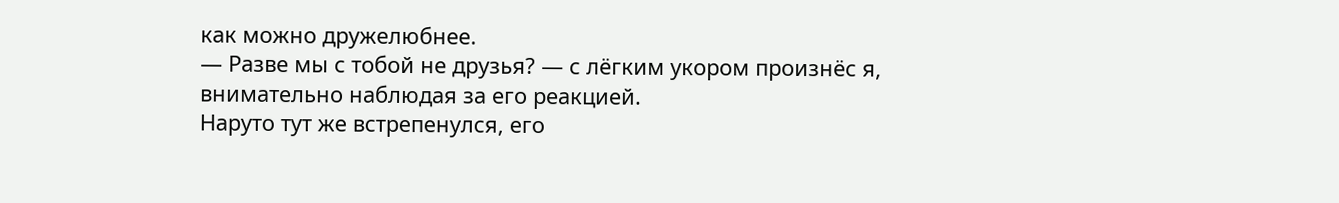как можно дружелюбнее.
— Разве мы с тобой не друзья? — с лёгким укором произнёс я, внимательно наблюдая за его реакцией.
Наруто тут же встрепенулся, его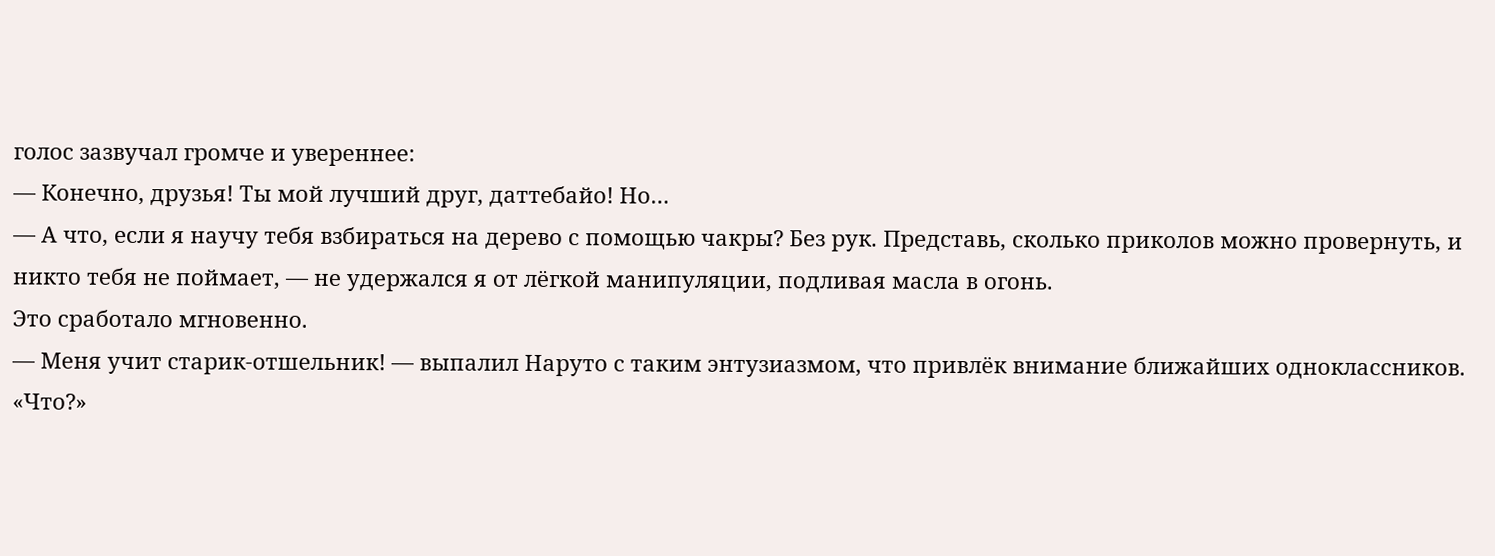голос зазвучал громче и увереннее:
— Конечно, друзья! Ты мой лучший друг, даттебайо! Но…
— А что, если я научу тебя взбираться на дерево с помощью чакры? Без рук. Представь, сколько приколов можно провернуть, и никто тебя не поймает, — не удержался я от лёгкой манипуляции, подливая масла в огонь.
Это сработало мгновенно.
— Меня учит старик-отшельник! — выпалил Наруто с таким энтузиазмом, что привлёк внимание ближайших одноклассников.
«Что?»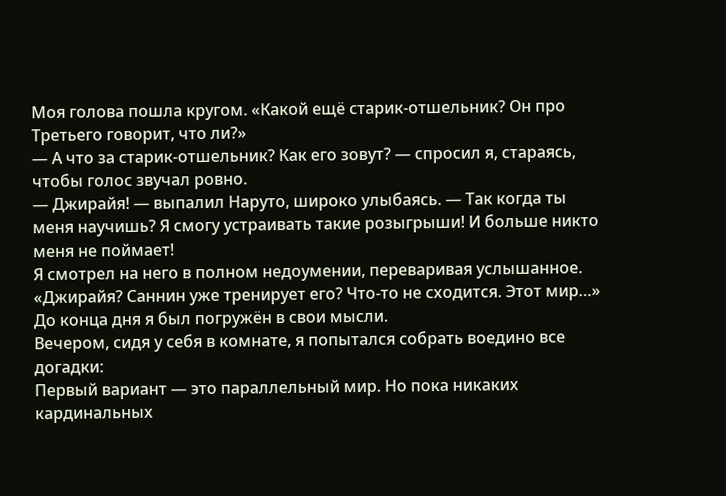Моя голова пошла кругом. «Какой ещё старик-отшельник? Он про Третьего говорит, что ли?»
— А что за старик-отшельник? Как его зовут? — спросил я, стараясь, чтобы голос звучал ровно.
— Джирайя! — выпалил Наруто, широко улыбаясь. — Так когда ты меня научишь? Я смогу устраивать такие розыгрыши! И больше никто меня не поймает!
Я смотрел на него в полном недоумении, переваривая услышанное.
«Джирайя? Саннин уже тренирует его? Что-то не сходится. Этот мир…»
До конца дня я был погружён в свои мысли.
Вечером, сидя у себя в комнате, я попытался собрать воедино все догадки:
Первый вариант — это параллельный мир. Но пока никаких кардинальных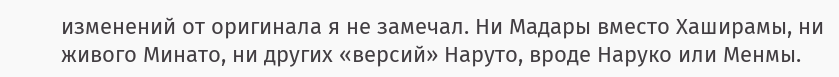изменений от оригинала я не замечал. Ни Мадары вместо Хаширамы, ни живого Минато, ни других «версий» Наруто, вроде Наруко или Менмы.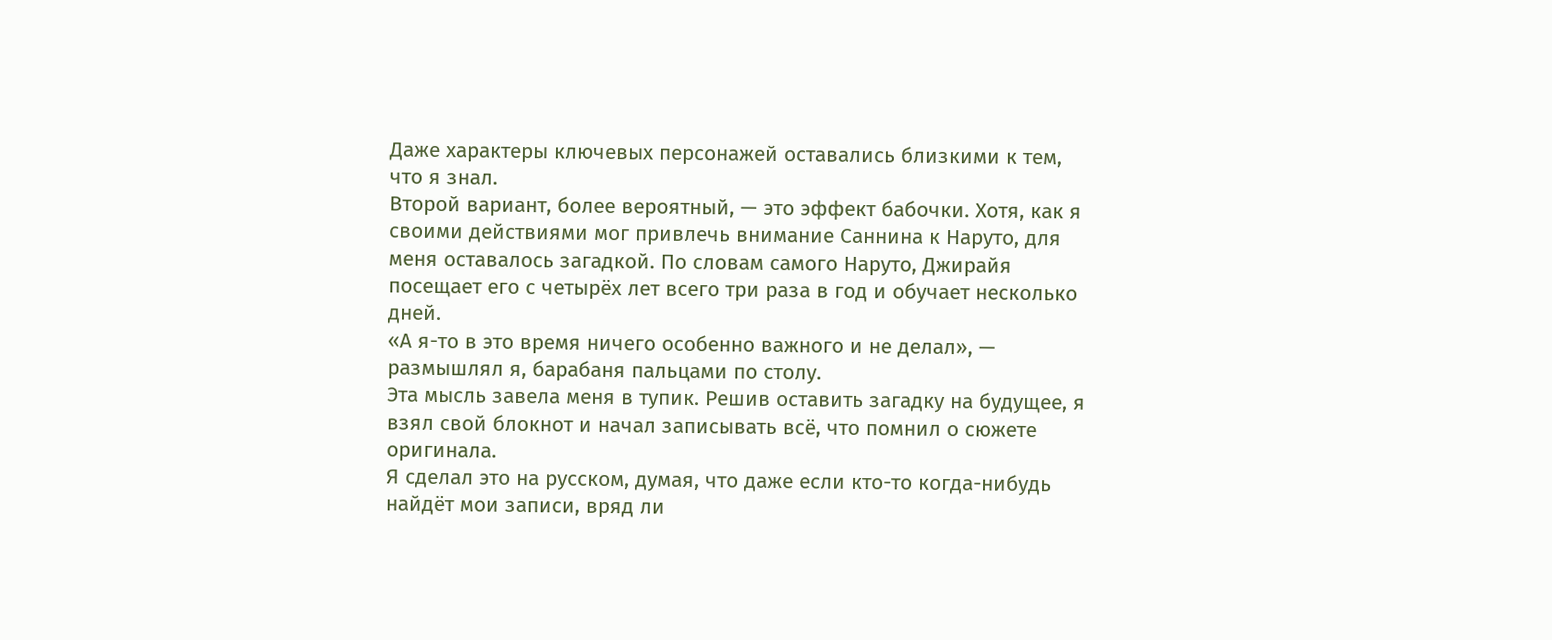Даже характеры ключевых персонажей оставались близкими к тем, что я знал.
Второй вариант, более вероятный, — это эффект бабочки. Хотя, как я своими действиями мог привлечь внимание Саннина к Наруто, для меня оставалось загадкой. По словам самого Наруто, Джирайя посещает его с четырёх лет всего три раза в год и обучает несколько дней.
«А я-то в это время ничего особенно важного и не делал», — размышлял я, барабаня пальцами по столу.
Эта мысль завела меня в тупик. Решив оставить загадку на будущее, я взял свой блокнот и начал записывать всё, что помнил о сюжете оригинала.
Я сделал это на русском, думая, что даже если кто-то когда-нибудь найдёт мои записи, вряд ли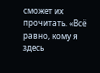сможет их прочитать. «Всё равно, кому я здесь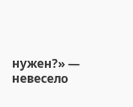нужен?» — невесело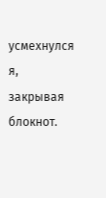усмехнулся я, закрывая блокнот.